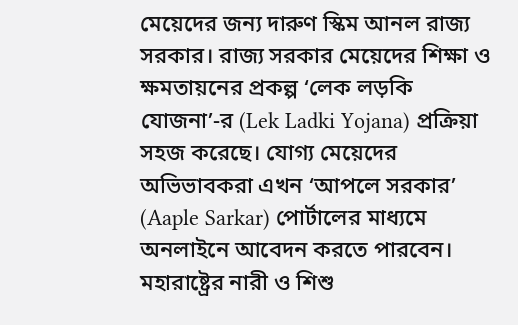মেয়েদের জন্য দারুণ স্কিম আনল রাজ্য সরকার। রাজ্য সরকার মেয়েদের শিক্ষা ও ক্ষমতায়নের প্রকল্প ‘লেক লড়কি যোজনা’-র (Lek Ladki Yojana) প্রক্রিয়া সহজ করেছে। যোগ্য মেয়েদের অভিভাবকরা এখন ‘আপলে সরকার’ (Aaple Sarkar) পোর্টালের মাধ্যমে অনলাইনে আবেদন করতে পারবেন। মহারাষ্ট্রের নারী ও শিশু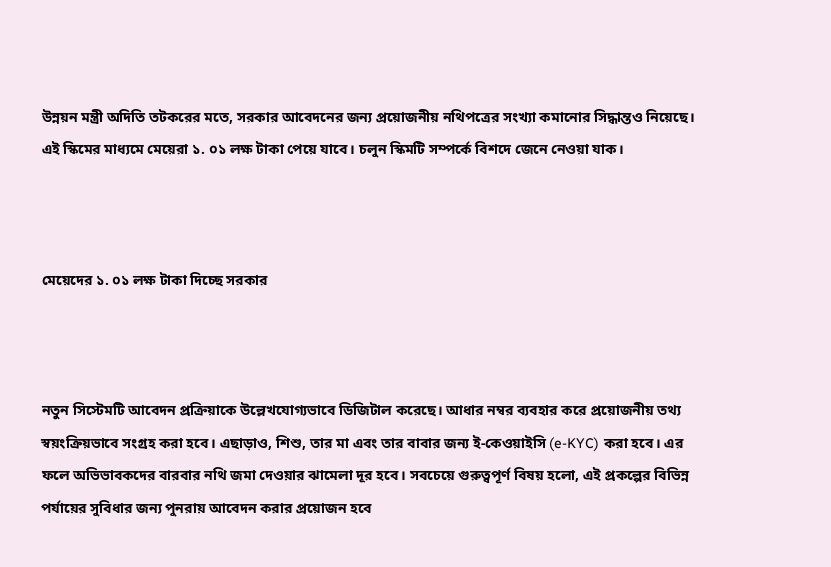উন্নয়ন মন্ত্রী অদিতি তটকরের মতে, সরকার আবেদনের জন্য প্রয়োজনীয় নথিপত্রের সংখ্যা কমানোর সিদ্ধান্তও নিয়েছে। এই স্কিমের মাধ্যমে মেয়েরা ১. ০১ লক্ষ টাকা পেয়ে যাবে। চলুন স্কিমটি সম্পর্কে বিশদে জেনে নেওয়া যাক।



মেয়েদের ১. ০১ লক্ষ টাকা দিচ্ছে সরকার



নতুন সিস্টেমটি আবেদন প্রক্রিয়াকে উল্লেখযোগ্যভাবে ডিজিটাল করেছে। আধার নম্বর ব্যবহার করে প্রয়োজনীয় তথ্য স্বয়ংক্রিয়ভাবে সংগ্রহ করা হবে। এছাড়াও, শিশু, তার মা এবং তার বাবার জন্য ই-কেওয়াইসি (e-KYC) করা হবে। এর ফলে অভিভাবকদের বারবার নথি জমা দেওয়ার ঝামেলা দূর হবে। সবচেয়ে গুরুত্বপূর্ণ বিষয় হলো, এই প্রকল্পের বিভিন্ন পর্যায়ের সুবিধার জন্য পুনরায় আবেদন করার প্রয়োজন হবে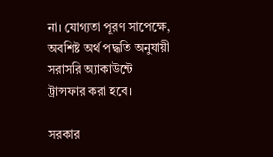না। যোগ্যতা পূরণ সাপেক্ষে, অবশিষ্ট অর্থ পদ্ধতি অনুযায়ী সরাসরি অ্যাকাউন্টে ট্রান্সফার করা হবে।

সরকার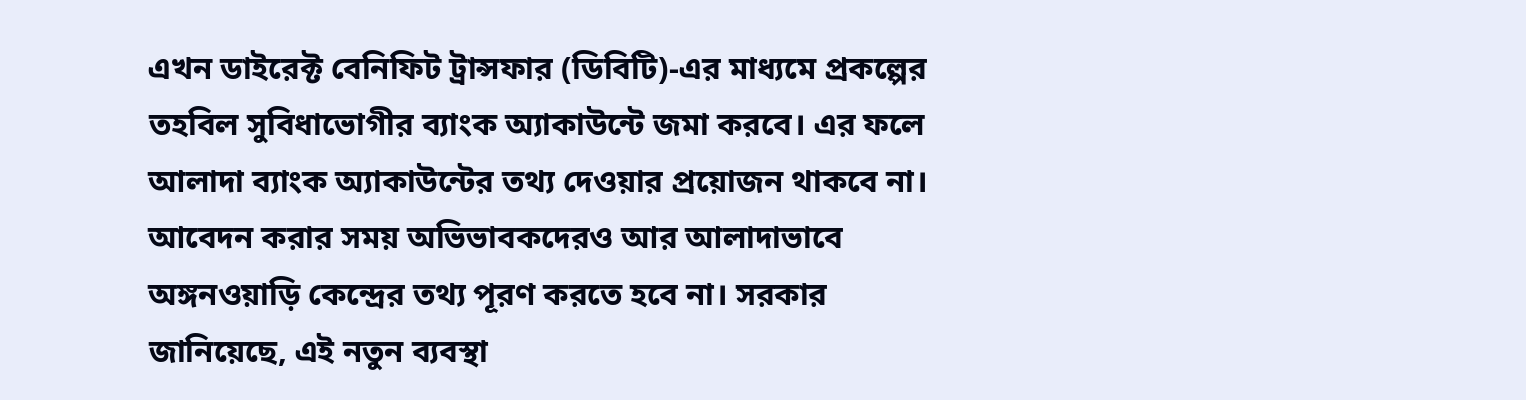এখন ডাইরেক্ট বেনিফিট ট্রান্সফার (ডিবিটি)-এর মাধ্যমে প্রকল্পের তহবিল সুবিধাভোগীর ব্যাংক অ্যাকাউন্টে জমা করবে। এর ফলে আলাদা ব্যাংক অ্যাকাউন্টের তথ্য দেওয়ার প্রয়োজন থাকবে না। আবেদন করার সময় অভিভাবকদেরও আর আলাদাভাবে অঙ্গনওয়াড়ি কেন্দ্রের তথ্য পূরণ করতে হবে না। সরকার জানিয়েছে, এই নতুন ব্যবস্থা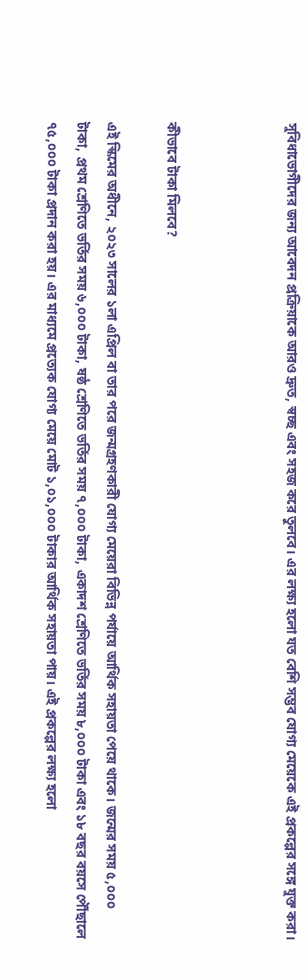সুবিধাভোগীদের জন্য আবেদন প্রক্রিয়াকে আরও দ্রুত, স্বচ্ছ এবং সহজ করে তুলবে। এর লক্ষ্য হলো যত বেশি সম্ভব যোগ্য মেয়েকে এই প্রকল্পের সঙ্গে যুক্ত করা।



কীভাবে টাকা মিলবে?

এই স্কিমের অধীনে, ২০২৩ সালের ১লা এপ্রিল বা তার পরে জন্মগ্রহণকারী যোগ্য মেয়েরা বিভিন্ন পর্যায়ে আর্থিক সহায়তা পেয়ে থাকে। জন্মের সময় ৫,০০০ টাকা, প্রথম শ্রেণিতে ভর্তির সময় ৬,০০০ টাকা, ষষ্ঠ শ্রেণিতে ভর্তির সময় ৭,০০০ টাকা, একাদশ শ্রেণিতে ভর্তির সময় ৮,০০০ টাকা এবং ১৮ বছর বয়সে পৌঁছালে ৭৫,০০০ টাকা প্রদান করা হয়। এর মাধ্যমে প্রত্যেক যোগ্য মেয়ে মোট ১,০১,০০০ টাকার আর্থিক সহায়তা পায়। এই প্রকল্পের লক্ষ্য হলো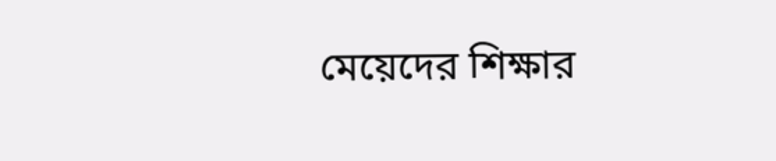মেয়েদের শিক্ষার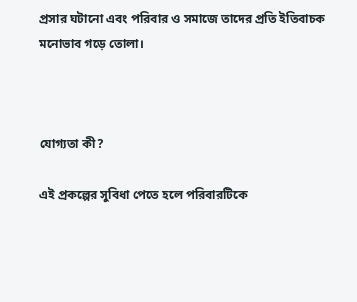প্রসার ঘটানো এবং পরিবার ও সমাজে তাদের প্রতি ইতিবাচক মনোভাব গড়ে তোলা।



যোগ্যতা কী?

এই প্রকল্পের সুবিধা পেতে হলে পরিবারটিকে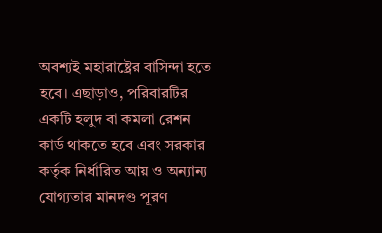অবশ্যই মহারাষ্ট্রের বাসিন্দা হতে হবে। এছাড়াও, পরিবারটির একটি হলুদ বা কমলা রেশন কার্ড থাকতে হবে এবং সরকার কর্তৃক নির্ধারিত আয় ও অন্যান্য যোগ্যতার মানদণ্ড পূরণ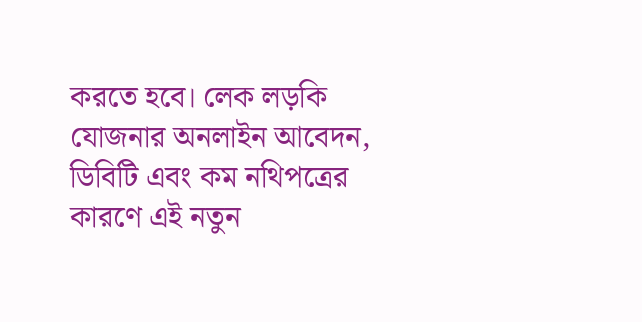করতে হবে। লেক লড়কি যোজনার অনলাইন আবেদন, ডিবিটি এবং কম নথিপত্রের কারণে এই নতুন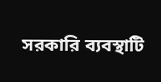সরকারি ব্যবস্থাটি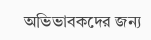অভিভাবকদের জন্য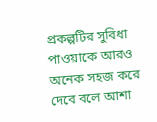প্রকল্পটির সুবিধা পাওয়াকে আরও অনেক সহজ করে দেবে বলে আশা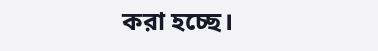করা হচ্ছে।